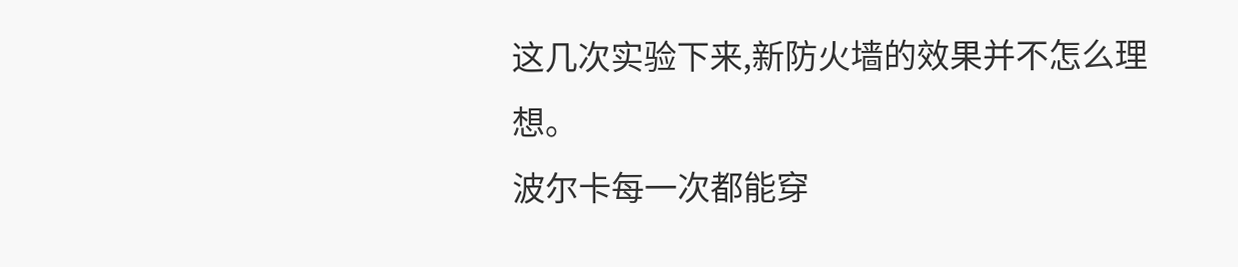这几次实验下来,新防火墙的效果并不怎么理想。
波尔卡每一次都能穿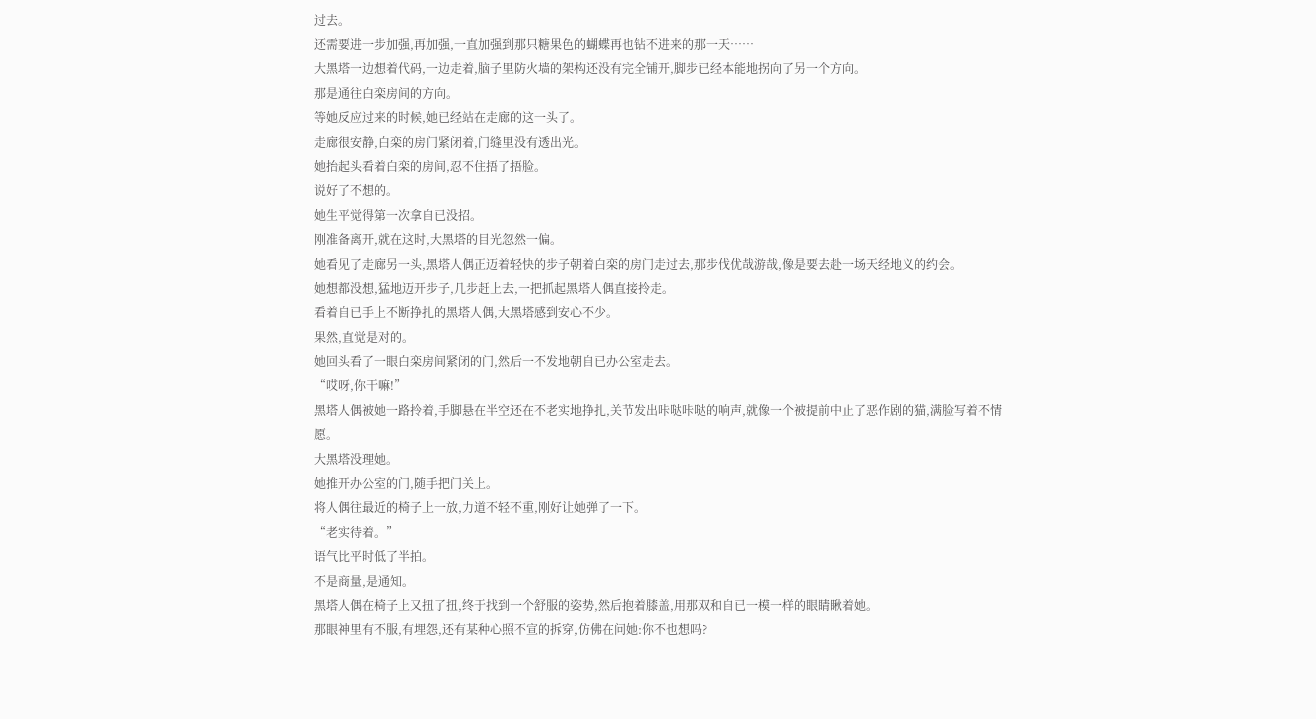过去。
还需要进一步加强,再加强,一直加强到那只糖果色的蝴蝶再也钻不进来的那一天……
大黑塔一边想着代码,一边走着,脑子里防火墙的架构还没有完全铺开,脚步已经本能地拐向了另一个方向。
那是通往白栾房间的方向。
等她反应过来的时候,她已经站在走廊的这一头了。
走廊很安静,白栾的房门紧闭着,门缝里没有透出光。
她抬起头看着白栾的房间,忍不住捂了捂脸。
说好了不想的。
她生平觉得第一次拿自已没招。
刚准备离开,就在这时,大黑塔的目光忽然一偏。
她看见了走廊另一头,黑塔人偶正迈着轻快的步子朝着白栾的房门走过去,那步伐优哉游哉,像是要去赴一场天经地义的约会。
她想都没想,猛地迈开步子,几步赶上去,一把抓起黑塔人偶直接拎走。
看着自已手上不断挣扎的黑塔人偶,大黑塔感到安心不少。
果然,直觉是对的。
她回头看了一眼白栾房间紧闭的门,然后一不发地朝自已办公室走去。
“哎呀,你干嘛!”
黑塔人偶被她一路拎着,手脚悬在半空还在不老实地挣扎,关节发出咔哒咔哒的响声,就像一个被提前中止了恶作剧的猫,满脸写着不情愿。
大黑塔没理她。
她推开办公室的门,随手把门关上。
将人偶往最近的椅子上一放,力道不轻不重,刚好让她弹了一下。
“老实待着。”
语气比平时低了半拍。
不是商量,是通知。
黑塔人偶在椅子上又扭了扭,终于找到一个舒服的姿势,然后抱着膝盖,用那双和自已一模一样的眼睛瞅着她。
那眼神里有不服,有埋怨,还有某种心照不宣的拆穿,仿佛在问她:你不也想吗?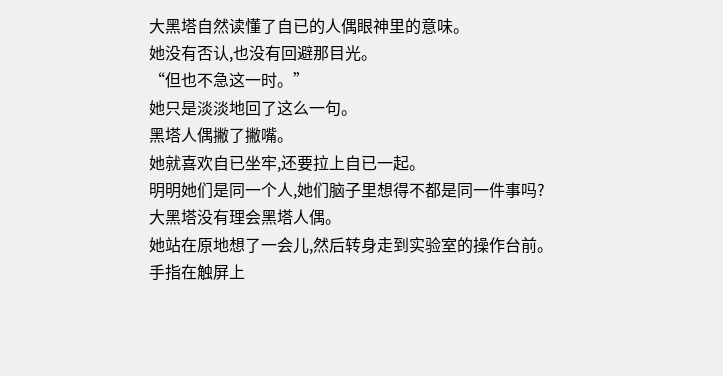大黑塔自然读懂了自已的人偶眼神里的意味。
她没有否认,也没有回避那目光。
“但也不急这一时。”
她只是淡淡地回了这么一句。
黑塔人偶撇了撇嘴。
她就喜欢自已坐牢,还要拉上自已一起。
明明她们是同一个人,她们脑子里想得不都是同一件事吗?
大黑塔没有理会黑塔人偶。
她站在原地想了一会儿,然后转身走到实验室的操作台前。
手指在触屏上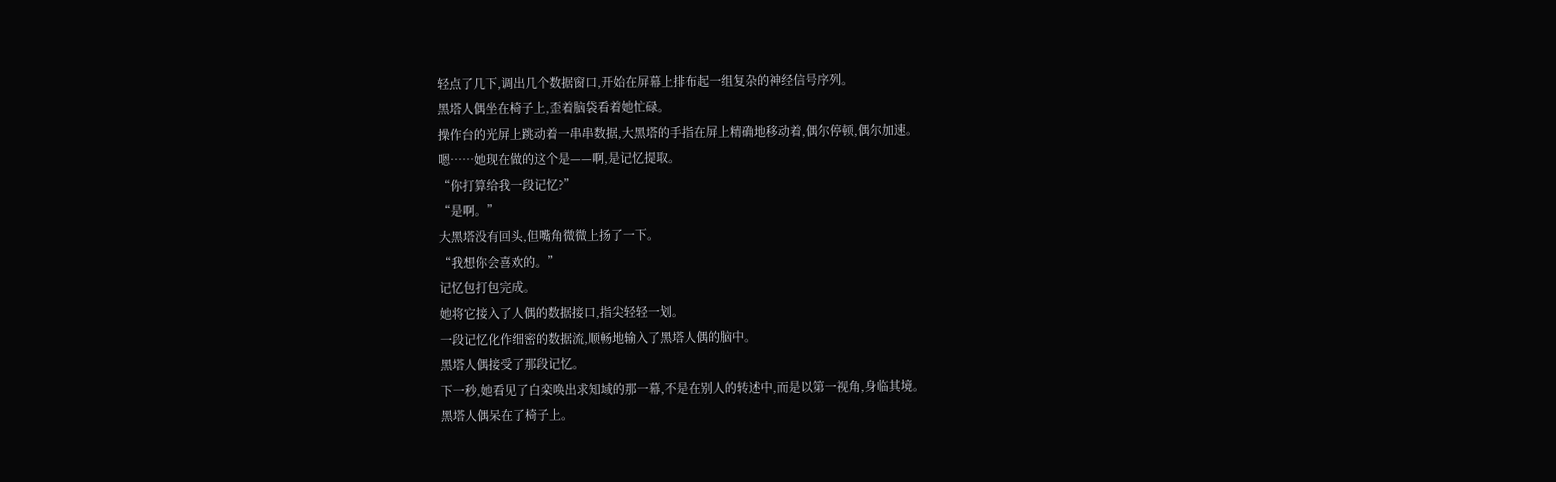轻点了几下,调出几个数据窗口,开始在屏幕上排布起一组复杂的神经信号序列。
黑塔人偶坐在椅子上,歪着脑袋看着她忙碌。
操作台的光屏上跳动着一串串数据,大黑塔的手指在屏上精确地移动着,偶尔停顿,偶尔加速。
嗯……她现在做的这个是——啊,是记忆提取。
“你打算给我一段记忆?”
“是啊。”
大黑塔没有回头,但嘴角微微上扬了一下。
“我想你会喜欢的。”
记忆包打包完成。
她将它接入了人偶的数据接口,指尖轻轻一划。
一段记忆化作细密的数据流,顺畅地输入了黑塔人偶的脑中。
黑塔人偶接受了那段记忆。
下一秒,她看见了白栾唤出求知域的那一幕,不是在别人的转述中,而是以第一视角,身临其境。
黑塔人偶呆在了椅子上。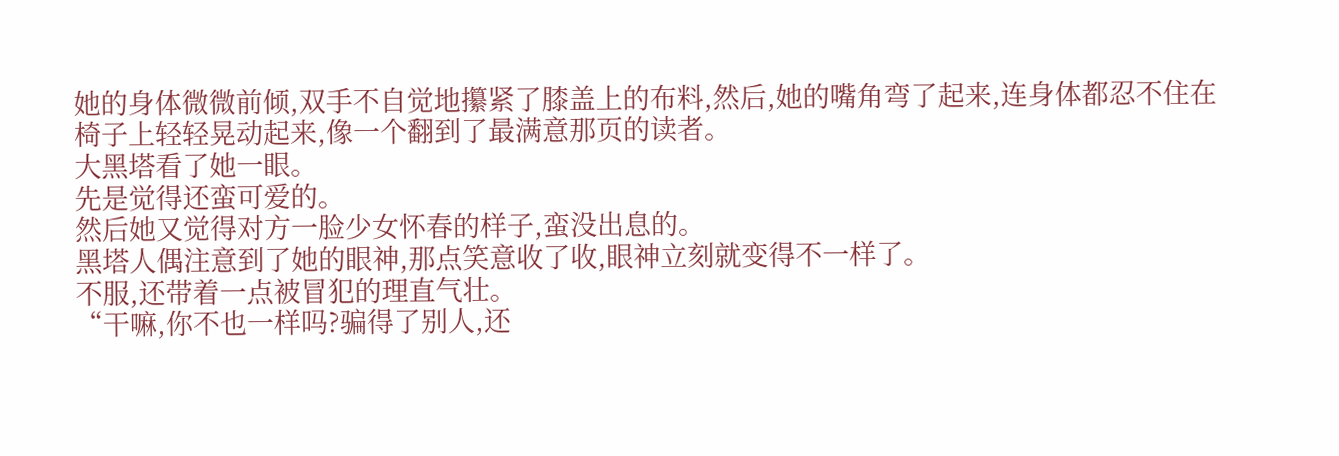她的身体微微前倾,双手不自觉地攥紧了膝盖上的布料,然后,她的嘴角弯了起来,连身体都忍不住在椅子上轻轻晃动起来,像一个翻到了最满意那页的读者。
大黑塔看了她一眼。
先是觉得还蛮可爱的。
然后她又觉得对方一脸少女怀春的样子,蛮没出息的。
黑塔人偶注意到了她的眼神,那点笑意收了收,眼神立刻就变得不一样了。
不服,还带着一点被冒犯的理直气壮。
“干嘛,你不也一样吗?骗得了别人,还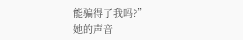能骗得了我吗?”
她的声音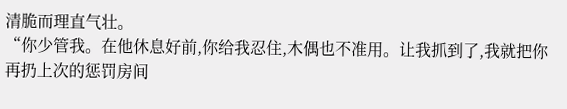清脆而理直气壮。
“你少管我。在他休息好前,你给我忍住,木偶也不准用。让我抓到了,我就把你再扔上次的惩罚房间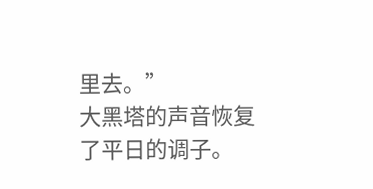里去。”
大黑塔的声音恢复了平日的调子。